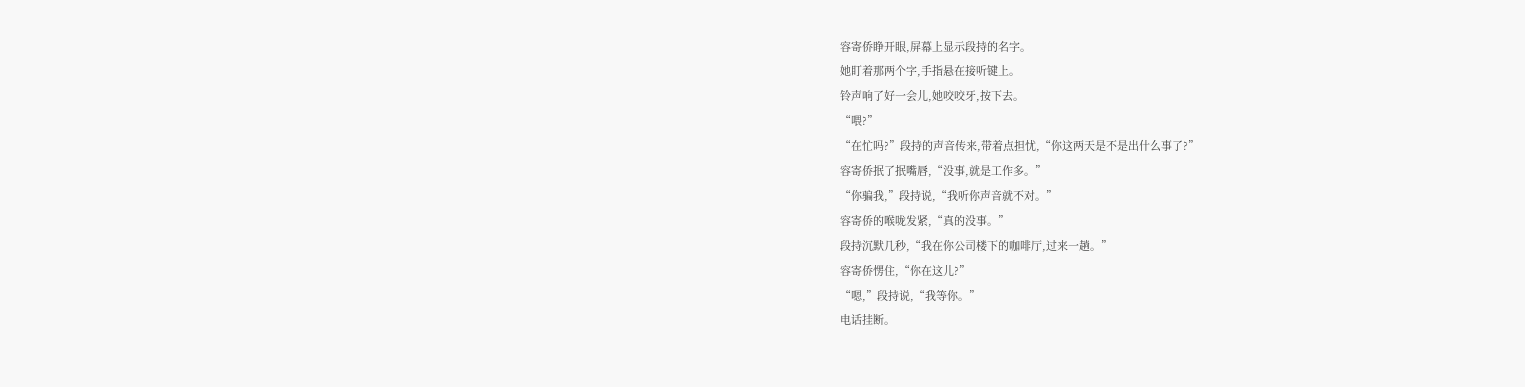容寄侨睁开眼,屏幕上显示段持的名字。
她盯着那两个字,手指悬在接听键上。
铃声响了好一会儿,她咬咬牙,按下去。
“喂?”
“在忙吗?”段持的声音传来,带着点担忧,“你这两天是不是出什么事了?”
容寄侨抿了抿嘴唇,“没事,就是工作多。”
“你骗我,”段持说,“我听你声音就不对。”
容寄侨的喉咙发紧,“真的没事。”
段持沉默几秒,“我在你公司楼下的咖啡厅,过来一趟。”
容寄侨愣住,“你在这儿?”
“嗯,”段持说,“我等你。”
电话挂断。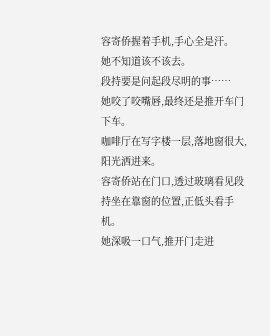容寄侨握着手机,手心全是汗。
她不知道该不该去。
段持要是问起段尽明的事……
她咬了咬嘴唇,最终还是推开车门下车。
咖啡厅在写字楼一层,落地窗很大,阳光洒进来。
容寄侨站在门口,透过玻璃看见段持坐在靠窗的位置,正低头看手机。
她深吸一口气,推开门走进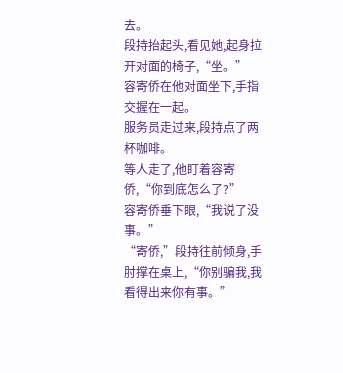去。
段持抬起头,看见她,起身拉开对面的椅子,“坐。”
容寄侨在他对面坐下,手指交握在一起。
服务员走过来,段持点了两杯咖啡。
等人走了,他盯着容寄侨,“你到底怎么了?”
容寄侨垂下眼,“我说了没事。”
“寄侨,”段持往前倾身,手肘撑在桌上,“你别骗我,我看得出来你有事。”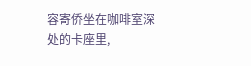容寄侨坐在咖啡室深处的卡座里,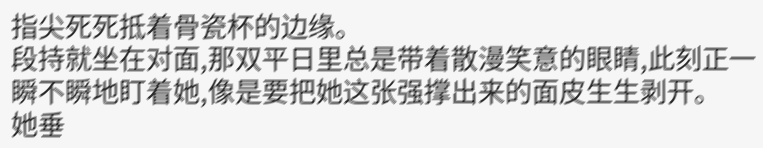指尖死死抵着骨瓷杯的边缘。
段持就坐在对面,那双平日里总是带着散漫笑意的眼睛,此刻正一瞬不瞬地盯着她,像是要把她这张强撑出来的面皮生生剥开。
她垂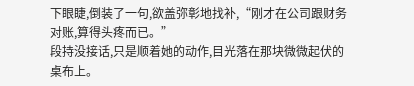下眼睫,倒装了一句,欲盖弥彰地找补,“刚才在公司跟财务对账,算得头疼而已。”
段持没接话,只是顺着她的动作,目光落在那块微微起伏的桌布上。